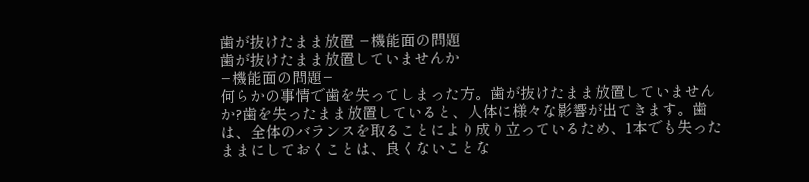歯が抜けたまま放置 −機能面の問題
歯が抜けたまま放置していませんか
−機能面の問題−
何らかの事情で歯を失ってしまった方。歯が抜けたまま放置していませんか?歯を失ったまま放置していると、人体に様々な影響が出てきます。歯は、全体のバランスを取ることにより成り立っているため、1本でも失ったままにしておくことは、良くないことな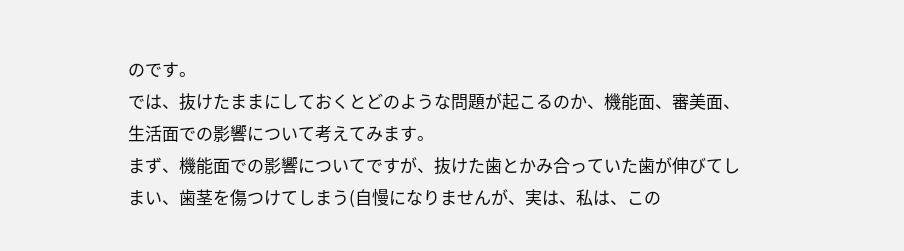のです。
では、抜けたままにしておくとどのような問題が起こるのか、機能面、審美面、生活面での影響について考えてみます。
まず、機能面での影響についてですが、抜けた歯とかみ合っていた歯が伸びてしまい、歯茎を傷つけてしまう(自慢になりませんが、実は、私は、この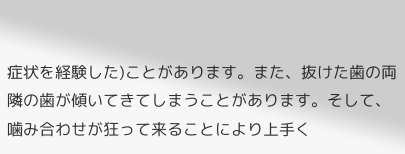症状を経験した)ことがあります。また、抜けた歯の両隣の歯が傾いてきてしまうことがあります。そして、噛み合わせが狂って来ることにより上手く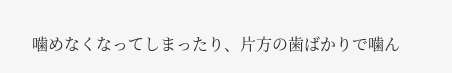噛めなくなってしまったり、片方の歯ばかりで噛ん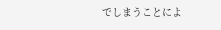でしまうことによ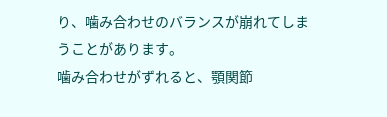り、噛み合わせのバランスが崩れてしまうことがあります。
噛み合わせがずれると、顎関節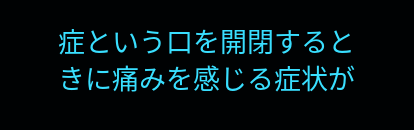症という口を開閉するときに痛みを感じる症状が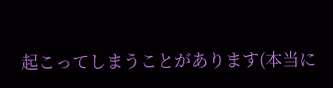起こってしまうことがあります(本当に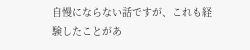自慢にならない話ですが、これも経験したことがあ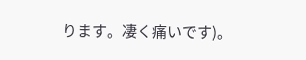ります。凄く痛いです)。